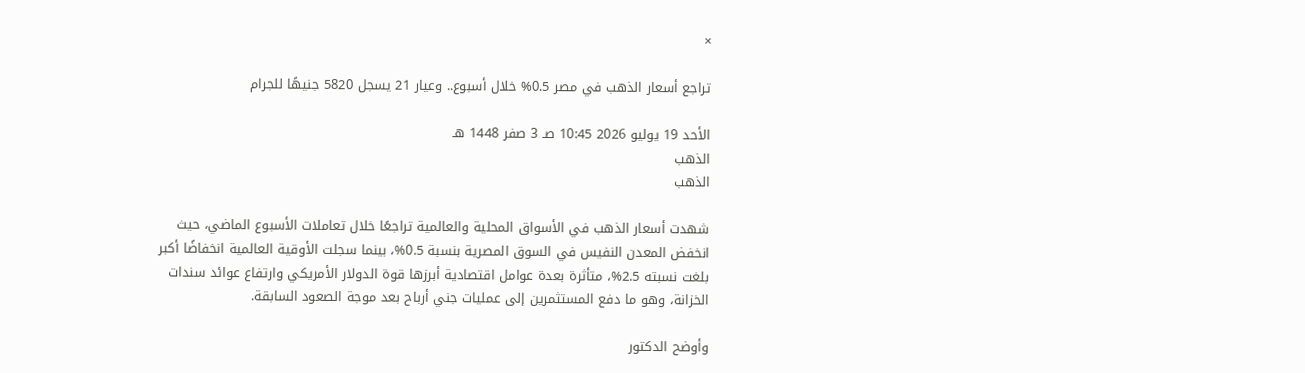×

تراجع أسعار الذهب في مصر 0.5% خلال أسبوع.. وعيار 21 يسجل 5820 جنيهًا للجرام

الأحد 19 يوليو 2026 10:45 صـ 3 صفر 1448 هـ
الذهب
الذهب

شهدت أسعار الذهب في الأسواق المحلية والعالمية تراجعًا خلال تعاملات الأسبوع الماضي، حيث انخفض المعدن النفيس في السوق المصرية بنسبة 0.5%، بينما سجلت الأوقية العالمية انخفاضًا أكبر بلغت نسبته 2.5%، متأثرة بعدة عوامل اقتصادية أبرزها قوة الدولار الأمريكي وارتفاع عوائد سندات الخزانة، وهو ما دفع المستثمرين إلى عمليات جني أرباح بعد موجة الصعود السابقة.

وأوضح الدكتور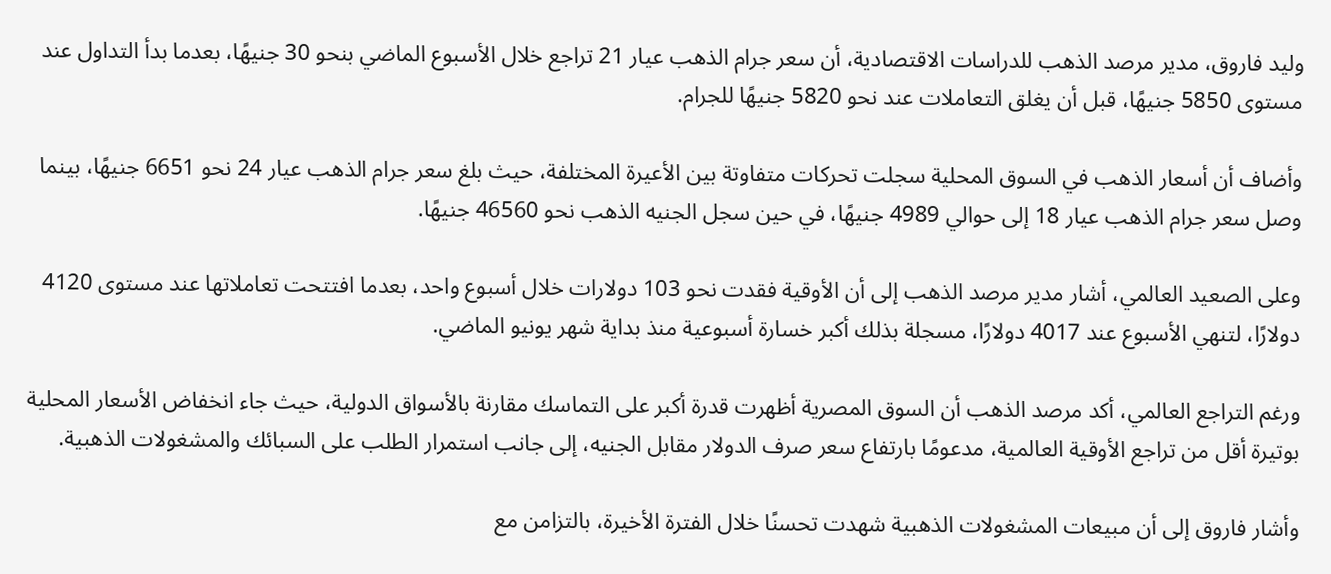وليد فاروق، مدير مرصد الذهب للدراسات الاقتصادية، أن سعر جرام الذهب عيار 21 تراجع خلال الأسبوع الماضي بنحو 30 جنيهًا، بعدما بدأ التداول عند مستوى 5850 جنيهًا، قبل أن يغلق التعاملات عند نحو 5820 جنيهًا للجرام.

وأضاف أن أسعار الذهب في السوق المحلية سجلت تحركات متفاوتة بين الأعيرة المختلفة، حيث بلغ سعر جرام الذهب عيار 24 نحو 6651 جنيهًا، بينما وصل سعر جرام الذهب عيار 18 إلى حوالي 4989 جنيهًا، في حين سجل الجنيه الذهب نحو 46560 جنيهًا.

وعلى الصعيد العالمي، أشار مدير مرصد الذهب إلى أن الأوقية فقدت نحو 103 دولارات خلال أسبوع واحد، بعدما افتتحت تعاملاتها عند مستوى 4120 دولارًا، لتنهي الأسبوع عند 4017 دولارًا، مسجلة بذلك أكبر خسارة أسبوعية منذ بداية شهر يونيو الماضي.

ورغم التراجع العالمي، أكد مرصد الذهب أن السوق المصرية أظهرت قدرة أكبر على التماسك مقارنة بالأسواق الدولية، حيث جاء انخفاض الأسعار المحلية بوتيرة أقل من تراجع الأوقية العالمية، مدعومًا بارتفاع سعر صرف الدولار مقابل الجنيه، إلى جانب استمرار الطلب على السبائك والمشغولات الذهبية.

وأشار فاروق إلى أن مبيعات المشغولات الذهبية شهدت تحسنًا خلال الفترة الأخيرة، بالتزامن مع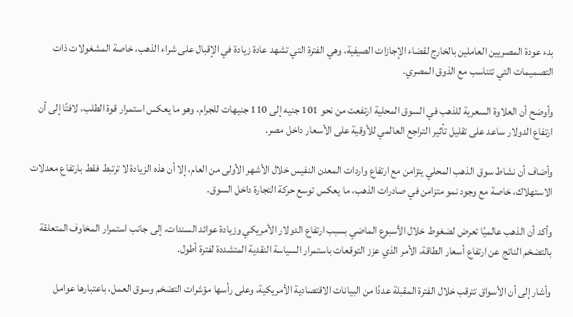بدء عودة المصريين العاملين بالخارج لقضاء الإجازات الصيفية، وهي الفترة التي تشهد عادة زيادة في الإقبال على شراء الذهب، خاصة المشغولات ذات التصميمات التي تتناسب مع الذوق المصري.

وأوضح أن العلاوة السعرية للذهب في السوق المحلية ارتفعت من نحو 101 جنيه إلى 110 جنيهات للجرام، وهو ما يعكس استمرار قوة الطلب، لافتًا إلى أن ارتفاع الدولار ساعد على تقليل تأثير التراجع العالمي للأوقية على الأسعار داخل مصر.

وأضاف أن نشاط سوق الذهب المحلي يتزامن مع ارتفاع واردات المعدن النفيس خلال الأشهر الأولى من العام، إلا أن هذه الزيادة لا ترتبط فقط بارتفاع معدلات الاستهلاك، خاصة مع وجود نمو متزامن في صادرات الذهب، ما يعكس توسع حركة التجارة داخل السوق.

وأكد أن الذهب عالميًا تعرض لضغوط خلال الأسبوع الماضي بسبب ارتفاع الدولار الأمريكي وزيادة عوائد السندات، إلى جانب استمرار المخاوف المتعلقة بالتضخم الناتج عن ارتفاع أسعار الطاقة، الأمر الذي عزز التوقعات باستمرار السياسة النقدية المتشددة لفترة أطول.

وأشار إلى أن الأسواق تترقب خلال الفترة المقبلة عددًا من البيانات الاقتصادية الأمريكية، وعلى رأسها مؤشرات التضخم وسوق العمل، باعتبارها عوامل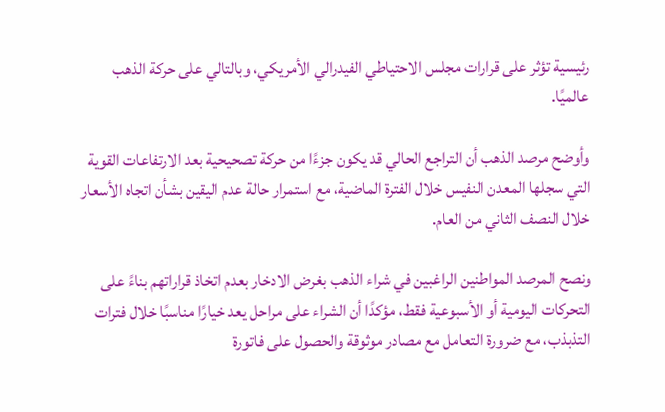رئيسية تؤثر على قرارات مجلس الاحتياطي الفيدرالي الأمريكي، وبالتالي على حركة الذهب عالميًا.

وأوضح مرصد الذهب أن التراجع الحالي قد يكون جزءًا من حركة تصحيحية بعد الارتفاعات القوية التي سجلها المعدن النفيس خلال الفترة الماضية، مع استمرار حالة عدم اليقين بشأن اتجاه الأسعار خلال النصف الثاني من العام.

ونصح المرصد المواطنين الراغبين في شراء الذهب بغرض الادخار بعدم اتخاذ قراراتهم بناءً على التحركات اليومية أو الأسبوعية فقط، مؤكدًا أن الشراء على مراحل يعد خيارًا مناسبًا خلال فترات التذبذب، مع ضرورة التعامل مع مصادر موثوقة والحصول على فاتورة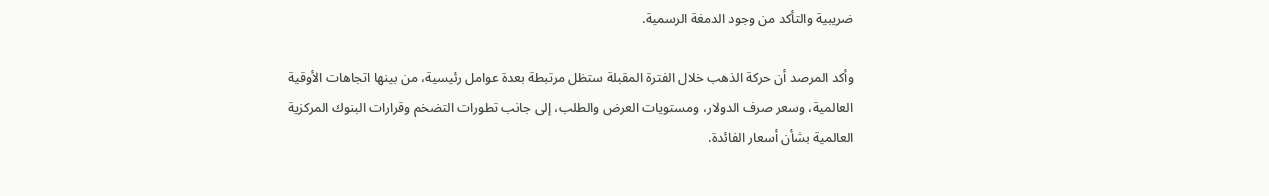ضريبية والتأكد من وجود الدمغة الرسمية.

وأكد المرصد أن حركة الذهب خلال الفترة المقبلة ستظل مرتبطة بعدة عوامل رئيسية، من بينها اتجاهات الأوقية العالمية، وسعر صرف الدولار، ومستويات العرض والطلب، إلى جانب تطورات التضخم وقرارات البنوك المركزية العالمية بشأن أسعار الفائدة.